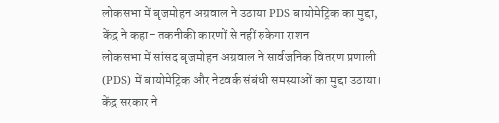लोकसभा में बृजमोहन अग्रवाल ने उठाया PDS बायोमेट्रिक का मुद्दा, केंद्र ने कहा- तकनीकी कारणों से नहीं रुकेगा राशन
लोकसभा में सांसद बृजमोहन अग्रवाल ने सार्वजनिक वितरण प्रणाली (PDS) में बायोमेट्रिक और नेटवर्क संबंधी समस्याओं का मुद्दा उठाया। केंद्र सरकार ने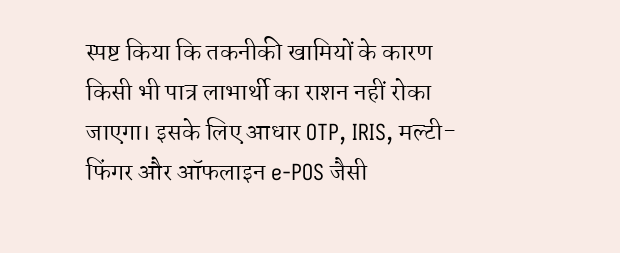स्पष्ट किया कि तकनीकी खामियों के कारण किसी भी पात्र लाभार्थी का राशन नहीं रोका जाएगा। इसके लिए आधार OTP, IRIS, मल्टी-फिंगर और ऑफलाइन e-POS जैसी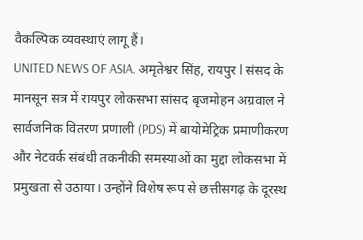वैकल्पिक व्यवस्थाएं लागू हैं।
UNITED NEWS OF ASIA. अमृतेश्वर सिंह, रायपुर l संसद के मानसून सत्र में रायपुर लोकसभा सांसद बृजमोहन अग्रवाल ने सार्वजनिक वितरण प्रणाली (PDS) में बायोमेट्रिक प्रमाणीकरण और नेटवर्क संबंधी तकनीकी समस्याओं का मुद्दा लोकसभा में प्रमुखता से उठाया। उन्होंने विशेष रूप से छत्तीसगढ़ के दूरस्थ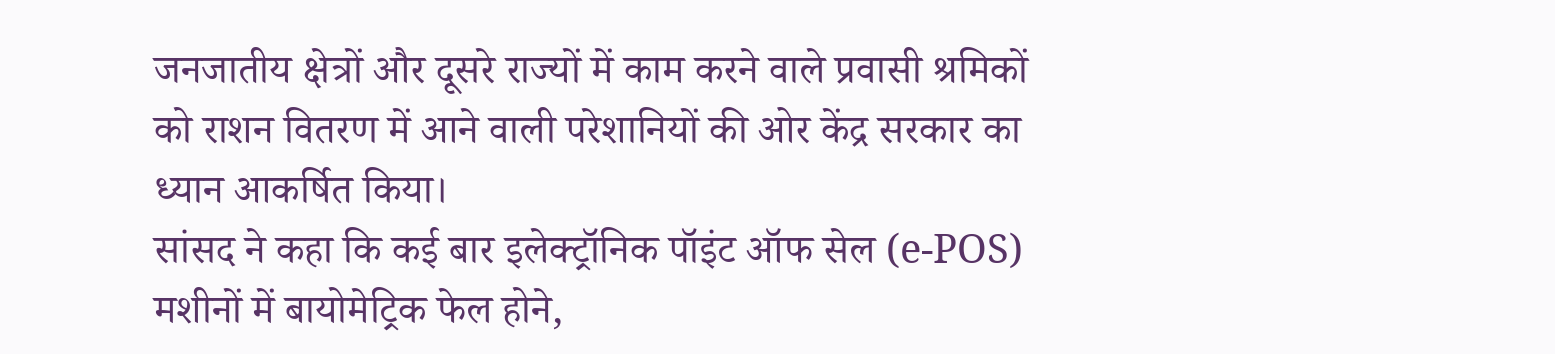जनजातीय क्षेत्रों और दूसरे राज्यों में काम करने वाले प्रवासी श्रमिकों को राशन वितरण में आने वाली परेशानियों की ओर केंद्र सरकार का ध्यान आकर्षित किया।
सांसद ने कहा कि कई बार इलेक्ट्रॉनिक पॉइंट ऑफ सेल (e-POS) मशीनों में बायोमेट्रिक फेल होने,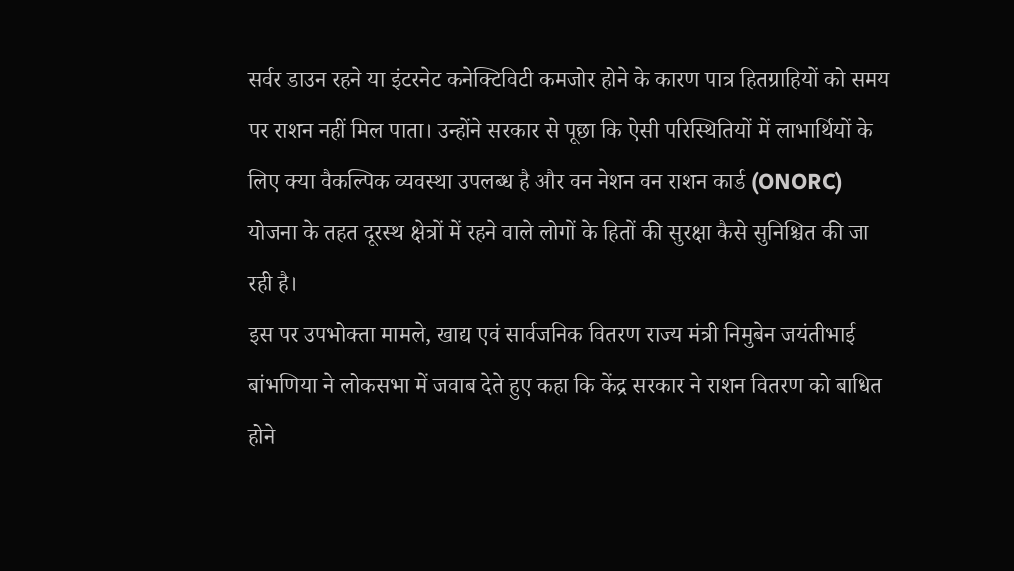सर्वर डाउन रहने या इंटरनेट कनेक्टिविटी कमजोर होने के कारण पात्र हितग्राहियों को समय पर राशन नहीं मिल पाता। उन्होंने सरकार से पूछा कि ऐसी परिस्थितियों में लाभार्थियों के लिए क्या वैकल्पिक व्यवस्था उपलब्ध है और वन नेशन वन राशन कार्ड (ONORC) योजना के तहत दूरस्थ क्षेत्रों में रहने वाले लोगों के हितों की सुरक्षा कैसे सुनिश्चित की जा रही है।
इस पर उपभोक्ता मामले, खाद्य एवं सार्वजनिक वितरण राज्य मंत्री निमुबेन जयंतीभाई बांभणिया ने लोकसभा में जवाब देते हुए कहा कि केंद्र सरकार ने राशन वितरण को बाधित होने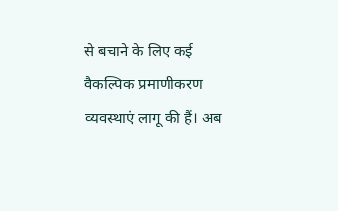से बचाने के लिए कई वैकल्पिक प्रमाणीकरण व्यवस्थाएं लागू की हैं। अब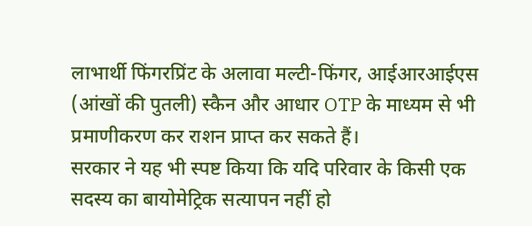लाभार्थी फिंगरप्रिंट के अलावा मल्टी-फिंगर, आईआरआईएस (आंखों की पुतली) स्कैन और आधार OTP के माध्यम से भी प्रमाणीकरण कर राशन प्राप्त कर सकते हैं।
सरकार ने यह भी स्पष्ट किया कि यदि परिवार के किसी एक सदस्य का बायोमेट्रिक सत्यापन नहीं हो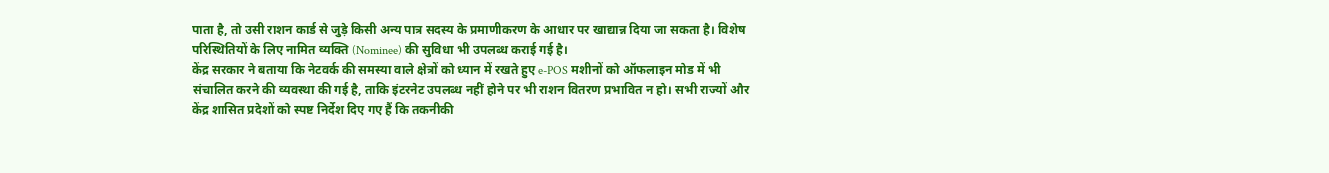पाता है, तो उसी राशन कार्ड से जुड़े किसी अन्य पात्र सदस्य के प्रमाणीकरण के आधार पर खाद्यान्न दिया जा सकता है। विशेष परिस्थितियों के लिए नामित व्यक्ति (Nominee) की सुविधा भी उपलब्ध कराई गई है।
केंद्र सरकार ने बताया कि नेटवर्क की समस्या वाले क्षेत्रों को ध्यान में रखते हुए e-POS मशीनों को ऑफलाइन मोड में भी संचालित करने की व्यवस्था की गई है, ताकि इंटरनेट उपलब्ध नहीं होने पर भी राशन वितरण प्रभावित न हो। सभी राज्यों और केंद्र शासित प्रदेशों को स्पष्ट निर्देश दिए गए हैं कि तकनीकी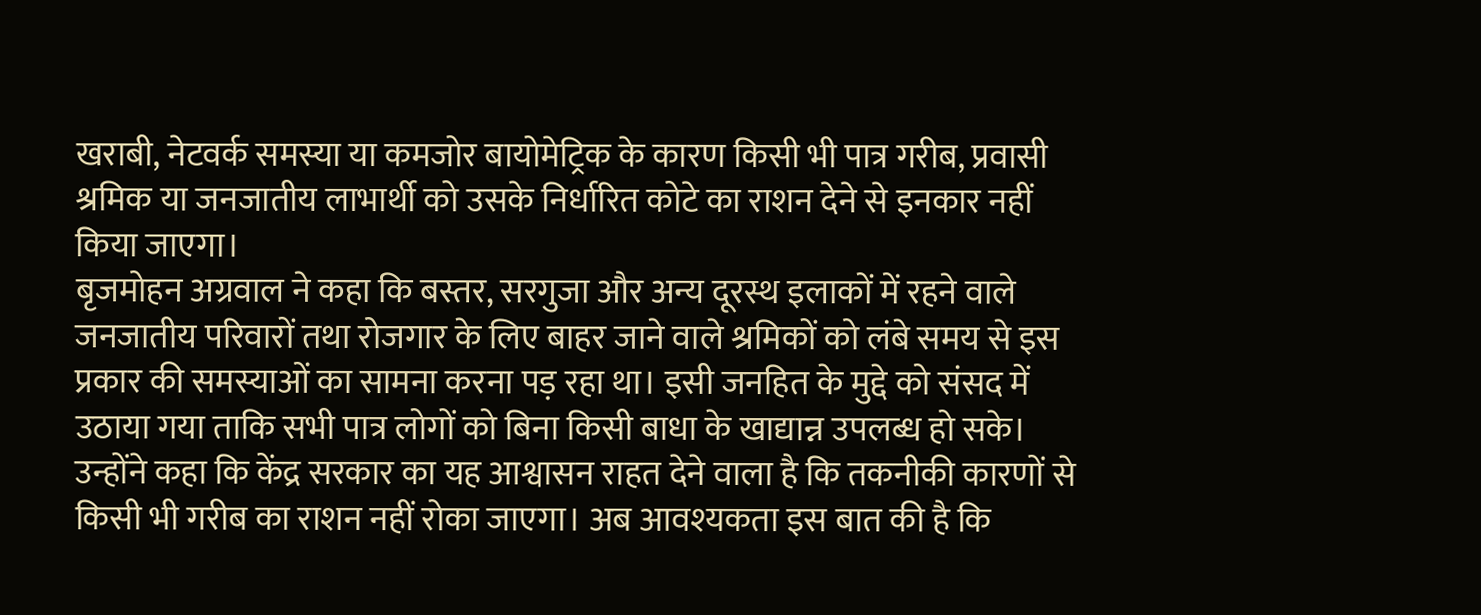खराबी, नेटवर्क समस्या या कमजोर बायोमेट्रिक के कारण किसी भी पात्र गरीब, प्रवासी श्रमिक या जनजातीय लाभार्थी को उसके निर्धारित कोटे का राशन देने से इनकार नहीं किया जाएगा।
बृजमोहन अग्रवाल ने कहा कि बस्तर, सरगुजा और अन्य दूरस्थ इलाकों में रहने वाले जनजातीय परिवारों तथा रोजगार के लिए बाहर जाने वाले श्रमिकों को लंबे समय से इस प्रकार की समस्याओं का सामना करना पड़ रहा था। इसी जनहित के मुद्दे को संसद में उठाया गया ताकि सभी पात्र लोगों को बिना किसी बाधा के खाद्यान्न उपलब्ध हो सके।
उन्होंने कहा कि केंद्र सरकार का यह आश्वासन राहत देने वाला है कि तकनीकी कारणों से किसी भी गरीब का राशन नहीं रोका जाएगा। अब आवश्यकता इस बात की है कि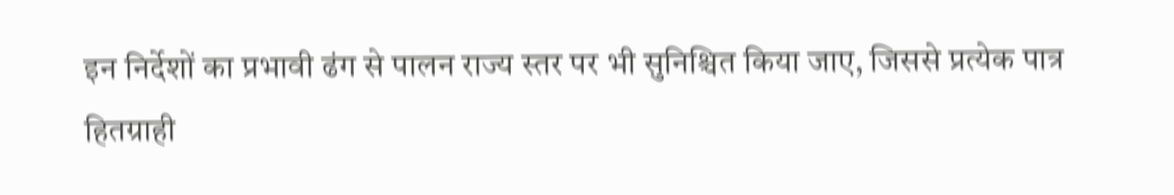इन निर्देशों का प्रभावी ढंग से पालन राज्य स्तर पर भी सुनिश्चित किया जाए, जिससे प्रत्येक पात्र हितग्राही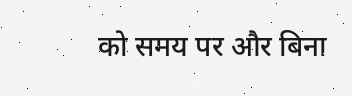को समय पर और बिना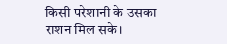किसी परेशानी के उसका राशन मिल सके।